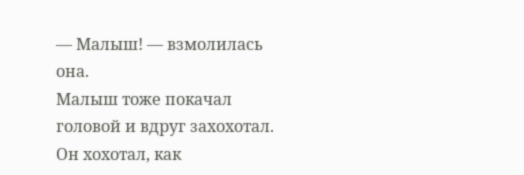— Малыш! — взмолилась она.
Малыш тоже покачал головой и вдруг захохотал. Он хохотал, как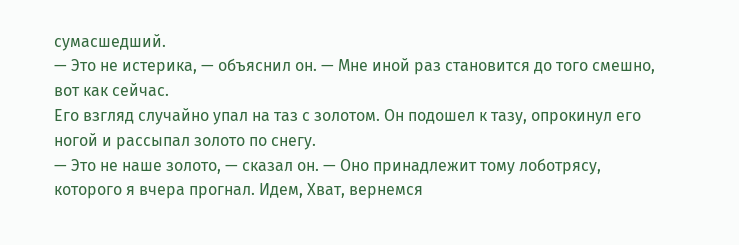сумасшедший.
— Это не истерика, — объяснил он. — Мне иной раз становится до того смешно, вот как сейчас.
Его взгляд случайно упал на таз с золотом. Он подошел к тазу, опрокинул его ногой и рассыпал золото по снегу.
— Это не наше золото, — сказал он. — Оно принадлежит тому лоботрясу, которого я вчера прогнал. Идем, Хват, вернемся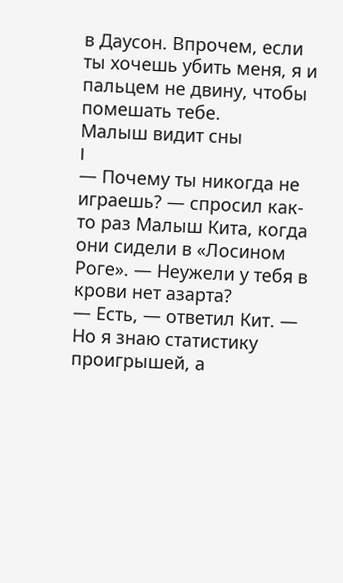в Даусон. Впрочем, если ты хочешь убить меня, я и пальцем не двину, чтобы помешать тебе.
Малыш видит сны
I
— Почему ты никогда не играешь? — спросил как-то раз Малыш Кита, когда они сидели в «Лосином Роге». — Неужели у тебя в крови нет азарта?
— Есть, — ответил Кит. — Но я знаю статистику проигрышей, а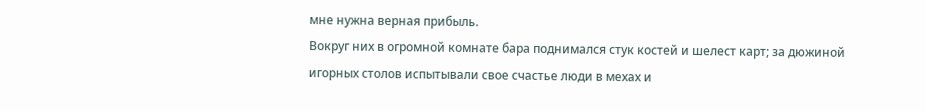мне нужна верная прибыль.
Вокруг них в огромной комнате бара поднимался стук костей и шелест карт; за дюжиной игорных столов испытывали свое счастье люди в мехах и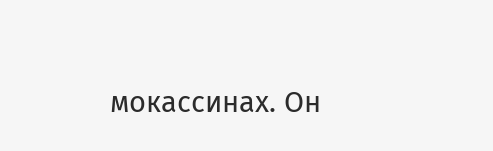мокассинах. Он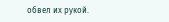обвел их рукой.